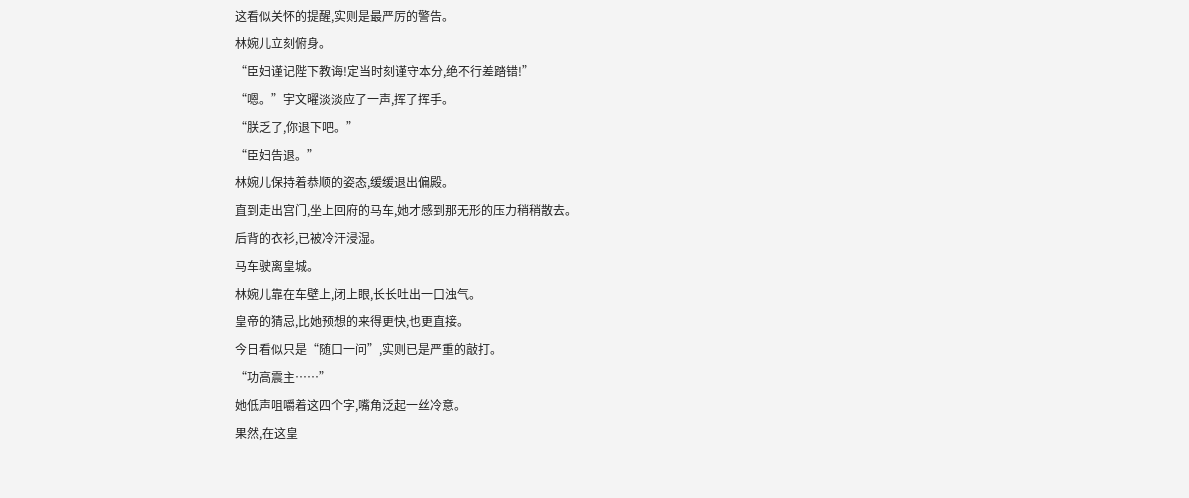这看似关怀的提醒,实则是最严厉的警告。
林婉儿立刻俯身。
“臣妇谨记陛下教诲!定当时刻谨守本分,绝不行差踏错!”
“嗯。”宇文曜淡淡应了一声,挥了挥手。
“朕乏了,你退下吧。”
“臣妇告退。”
林婉儿保持着恭顺的姿态,缓缓退出偏殿。
直到走出宫门,坐上回府的马车,她才感到那无形的压力稍稍散去。
后背的衣衫,已被冷汗浸湿。
马车驶离皇城。
林婉儿靠在车壁上,闭上眼,长长吐出一口浊气。
皇帝的猜忌,比她预想的来得更快,也更直接。
今日看似只是“随口一问”,实则已是严重的敲打。
“功高震主……”
她低声咀嚼着这四个字,嘴角泛起一丝冷意。
果然,在这皇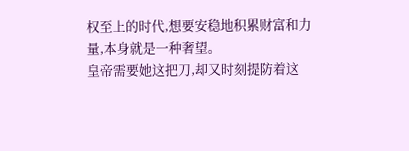权至上的时代,想要安稳地积累财富和力量,本身就是一种奢望。
皇帝需要她这把刀,却又时刻提防着这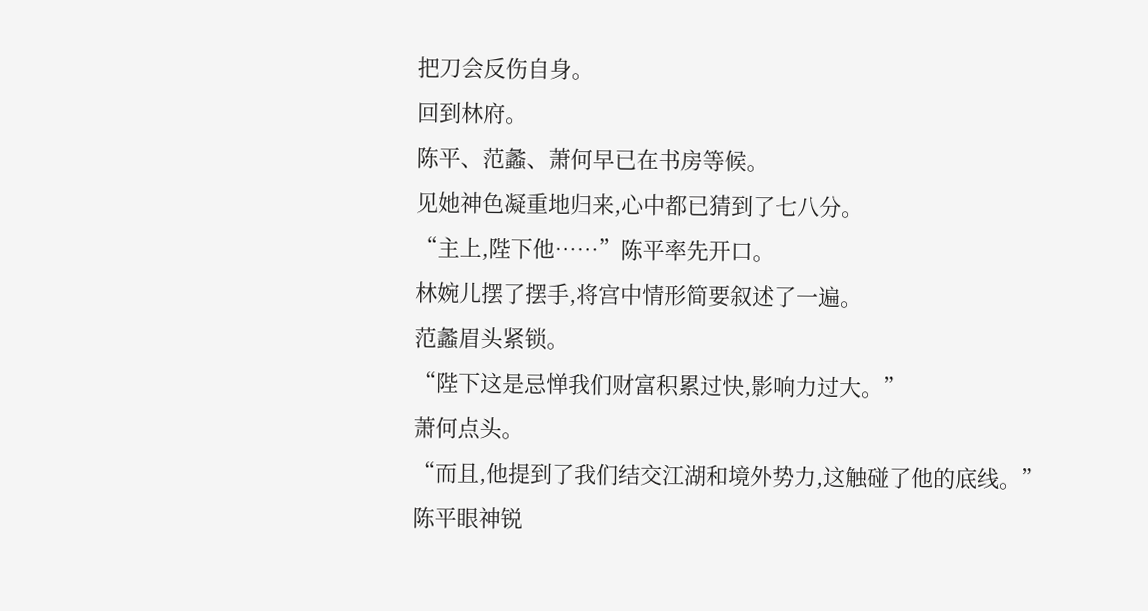把刀会反伤自身。
回到林府。
陈平、范蠡、萧何早已在书房等候。
见她神色凝重地归来,心中都已猜到了七八分。
“主上,陛下他……”陈平率先开口。
林婉儿摆了摆手,将宫中情形简要叙述了一遍。
范蠡眉头紧锁。
“陛下这是忌惮我们财富积累过快,影响力过大。”
萧何点头。
“而且,他提到了我们结交江湖和境外势力,这触碰了他的底线。”
陈平眼神锐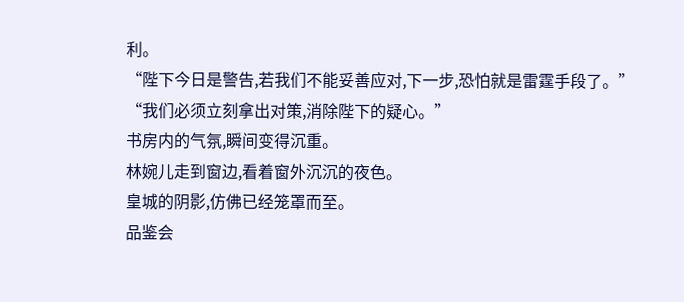利。
“陛下今日是警告,若我们不能妥善应对,下一步,恐怕就是雷霆手段了。”
“我们必须立刻拿出对策,消除陛下的疑心。”
书房内的气氛,瞬间变得沉重。
林婉儿走到窗边,看着窗外沉沉的夜色。
皇城的阴影,仿佛已经笼罩而至。
品鉴会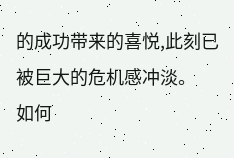的成功带来的喜悦,此刻已被巨大的危机感冲淡。
如何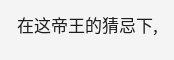在这帝王的猜忌下,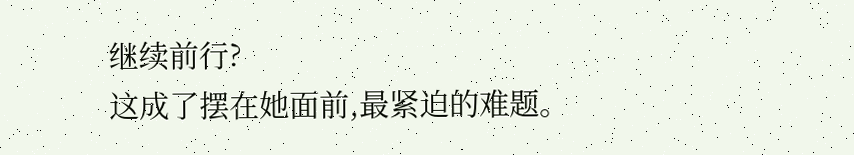继续前行?
这成了摆在她面前,最紧迫的难题。